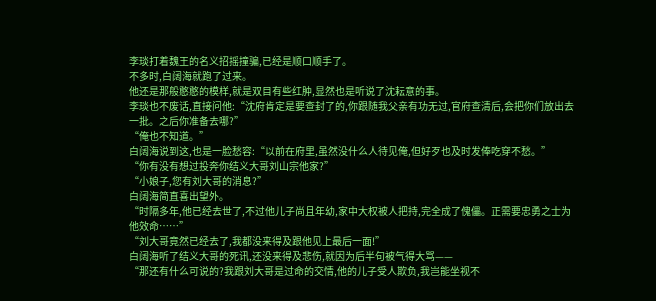李琰打着魏王的名义招摇撞骗,已经是顺口顺手了。
不多时,白阔海就跑了过来。
他还是那般憨憨的模样,就是双目有些红肿,显然也是听说了沈耘意的事。
李琰也不废话,直接问他:“沈府肯定是要查封了的,你跟随我父亲有功无过,官府查清后,会把你们放出去一批。之后你准备去哪?”
“俺也不知道。”
白阔海说到这,也是一脸愁容:“以前在府里,虽然没什么人待见俺,但好歹也及时发俸吃穿不愁。”
“你有没有想过投奔你结义大哥刘山宗他家?”
“小娘子,您有刘大哥的消息?”
白阔海简直喜出望外。
“时隔多年,他已经去世了,不过他儿子尚且年幼,家中大权被人把持,完全成了傀儡。正需要忠勇之士为他效命……”
“刘大哥竟然已经去了,我都没来得及跟他见上最后一面!”
白阔海听了结义大哥的死讯,还没来得及悲伤,就因为后半句被气得大骂——
“那还有什么可说的?我跟刘大哥是过命的交情,他的儿子受人欺负,我岂能坐视不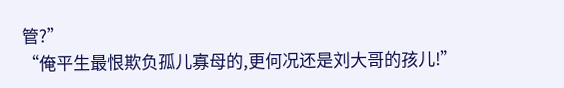管?”
“俺平生最恨欺负孤儿寡母的,更何况还是刘大哥的孩儿!”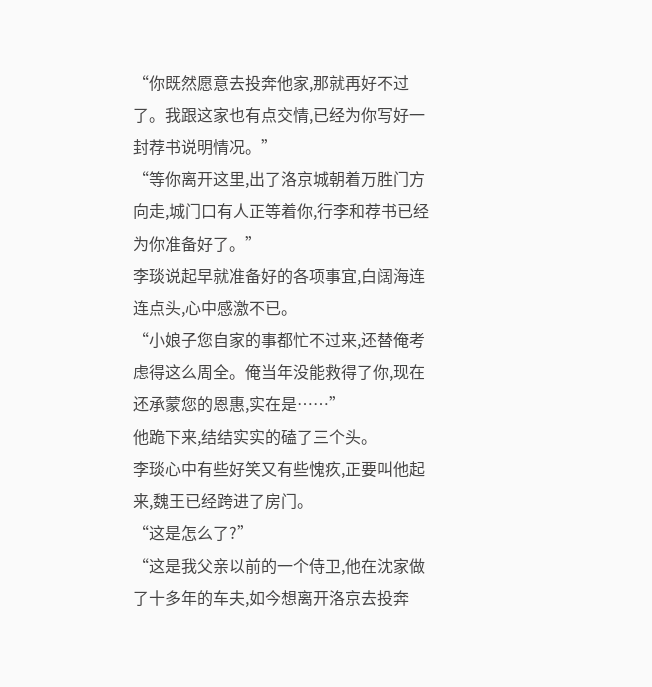“你既然愿意去投奔他家,那就再好不过了。我跟这家也有点交情,已经为你写好一封荐书说明情况。”
“等你离开这里,出了洛京城朝着万胜门方向走,城门口有人正等着你,行李和荐书已经为你准备好了。”
李琰说起早就准备好的各项事宜,白阔海连连点头,心中感激不已。
“小娘子您自家的事都忙不过来,还替俺考虑得这么周全。俺当年没能救得了你,现在还承蒙您的恩惠,实在是……”
他跪下来,结结实实的磕了三个头。
李琰心中有些好笑又有些愧疚,正要叫他起来,魏王已经跨进了房门。
“这是怎么了?”
“这是我父亲以前的一个侍卫,他在沈家做了十多年的车夫,如今想离开洛京去投奔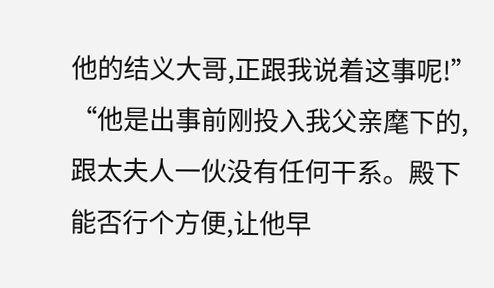他的结义大哥,正跟我说着这事呢!”
“他是出事前刚投入我父亲麾下的,跟太夫人一伙没有任何干系。殿下能否行个方便,让他早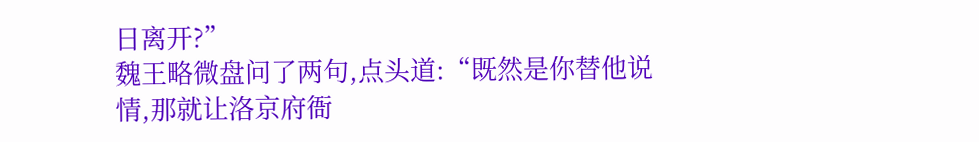日离开?”
魏王略微盘问了两句,点头道:“既然是你替他说情,那就让洛京府衙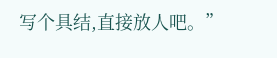写个具结,直接放人吧。”